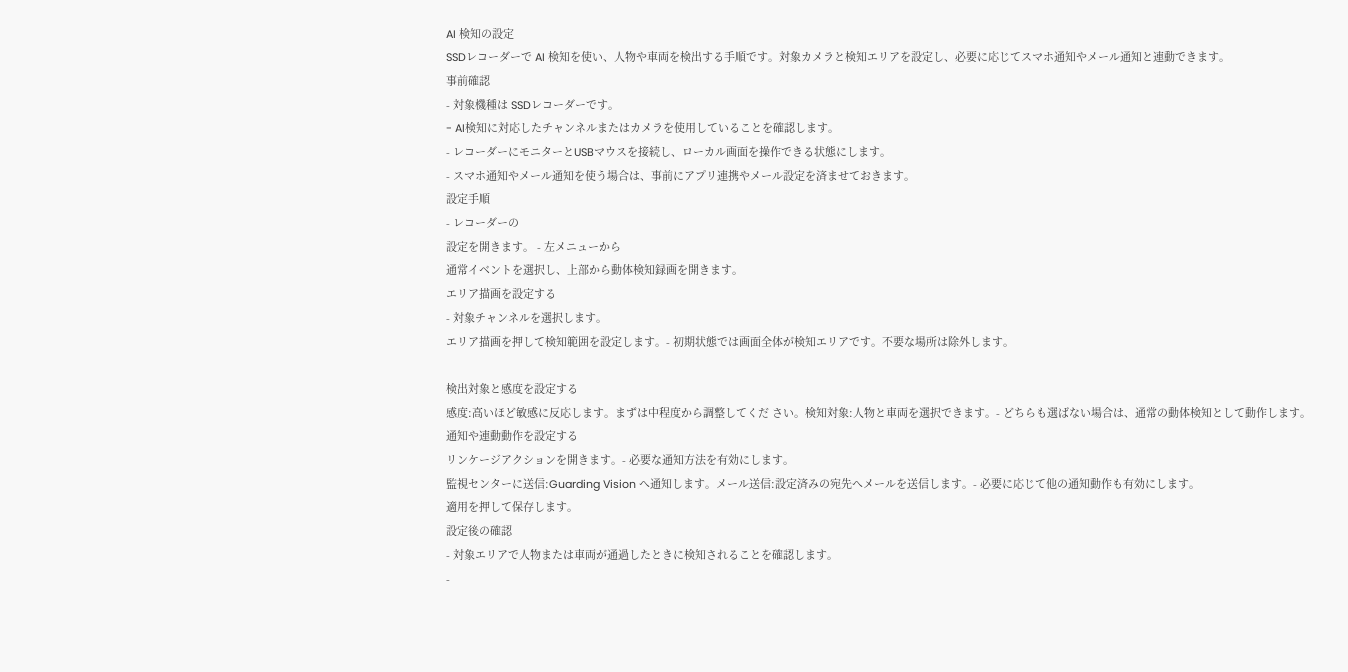AI 検知の設定
SSDレコーダーで AI 検知を使い、人物や車両を検出する手順です。対象カメラと検知エリアを設定し、必要に応じてスマホ通知やメール通知と連動できます。
事前確認
- 対象機種は SSDレコーダーです。
- AI検知に対応したチャンネルまたはカメラを使用していることを確認します。
- レコーダーにモニターとUSBマウスを接続し、ローカル画面を操作できる状態にします。
- スマホ通知やメール通知を使う場合は、事前にアプリ連携やメール設定を済ませておきます。
設定手順
- レコーダーの
設定を開きます。 - 左メニューから
通常イベントを選択し、上部から動体検知録画を開きます。
エリア描画を設定する
- 対象チャンネルを選択します。
エリア描画を押して検知範囲を設定します。- 初期状態では画面全体が検知エリアです。不要な場所は除外します。

検出対象と感度を設定する
感度:高いほど敏感に反応します。まずは中程度から調整してくだ さい。検知対象:人物と車両を選択できます。- どちらも選ばない場合は、通常の動体検知として動作します。
通知や連動動作を設定する
リンケージアクションを開きます。- 必要な通知方法を有効にします。
監視センターに送信:Guarding Vision へ通知します。メール送信:設定済みの宛先へメールを送信します。- 必要に応じて他の通知動作も有効にします。
適用を押して保存します。
設定後の確認
- 対象エリアで人物または車両が通過したときに検知されることを確認します。
-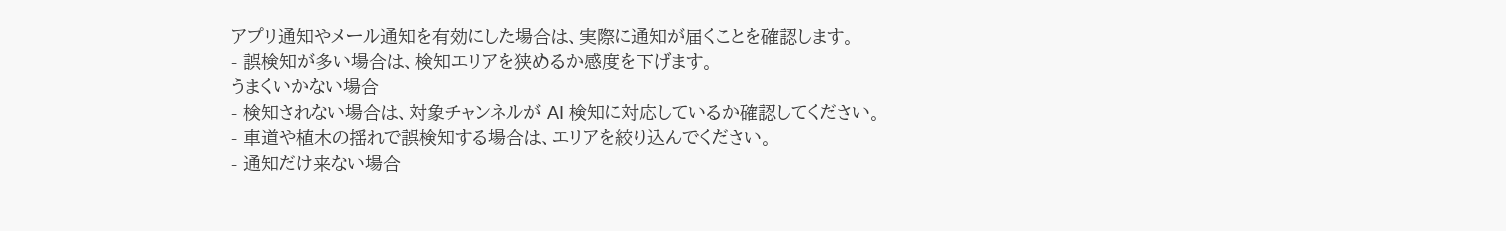アプリ通知やメール通知を有効にした場合は、実際に通知が届くことを確認します。
- 誤検知が多い場合は、検知エリアを狭めるか感度を下げます。
うまくいかない場合
- 検知されない場合は、対象チャンネルが AI 検知に対応しているか確認してください。
- 車道や植木の揺れで誤検知する場合は、エリアを絞り込んでください。
- 通知だけ来ない場合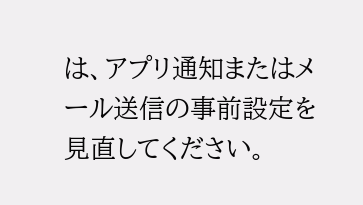は、アプリ通知またはメール送信の事前設定を見直してください。